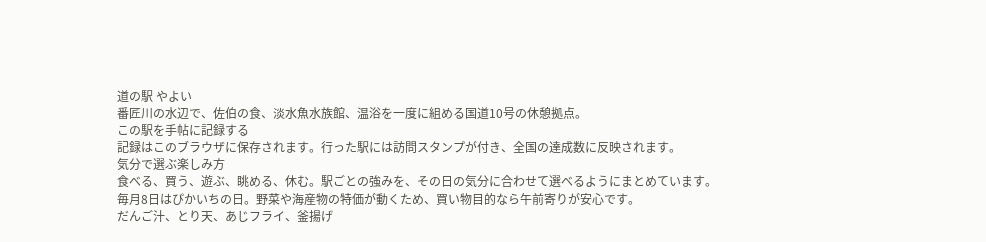道の駅 やよい
番匠川の水辺で、佐伯の食、淡水魚水族館、温浴を一度に組める国道10号の休憩拠点。
この駅を手帖に記録する
記録はこのブラウザに保存されます。行った駅には訪問スタンプが付き、全国の達成数に反映されます。
気分で選ぶ楽しみ方
食べる、買う、遊ぶ、眺める、休む。駅ごとの強みを、その日の気分に合わせて選べるようにまとめています。
毎月8日はぴかいちの日。野菜や海産物の特価が動くため、買い物目的なら午前寄りが安心です。
だんご汁、とり天、あじフライ、釜揚げ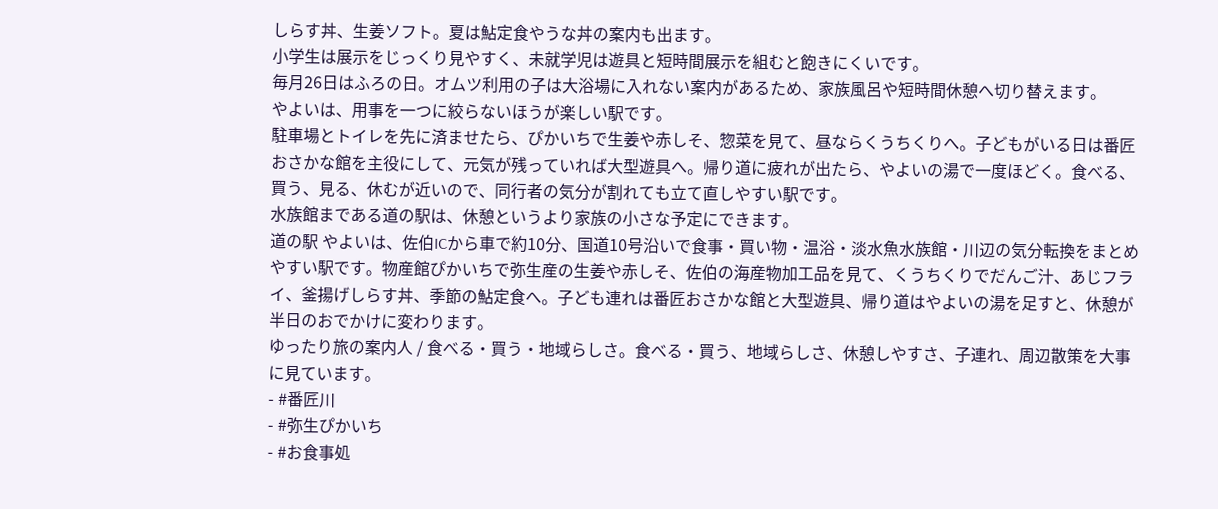しらす丼、生姜ソフト。夏は鮎定食やうな丼の案内も出ます。
小学生は展示をじっくり見やすく、未就学児は遊具と短時間展示を組むと飽きにくいです。
毎月26日はふろの日。オムツ利用の子は大浴場に入れない案内があるため、家族風呂や短時間休憩へ切り替えます。
やよいは、用事を一つに絞らないほうが楽しい駅です。
駐車場とトイレを先に済ませたら、ぴかいちで生姜や赤しそ、惣菜を見て、昼ならくうちくりへ。子どもがいる日は番匠おさかな館を主役にして、元気が残っていれば大型遊具へ。帰り道に疲れが出たら、やよいの湯で一度ほどく。食べる、買う、見る、休むが近いので、同行者の気分が割れても立て直しやすい駅です。
水族館まである道の駅は、休憩というより家族の小さな予定にできます。
道の駅 やよいは、佐伯ICから車で約10分、国道10号沿いで食事・買い物・温浴・淡水魚水族館・川辺の気分転換をまとめやすい駅です。物産館ぴかいちで弥生産の生姜や赤しそ、佐伯の海産物加工品を見て、くうちくりでだんご汁、あじフライ、釜揚げしらす丼、季節の鮎定食へ。子ども連れは番匠おさかな館と大型遊具、帰り道はやよいの湯を足すと、休憩が半日のおでかけに変わります。
ゆったり旅の案内人 / 食べる・買う・地域らしさ。食べる・買う、地域らしさ、休憩しやすさ、子連れ、周辺散策を大事に見ています。
- #番匠川
- #弥生ぴかいち
- #お食事処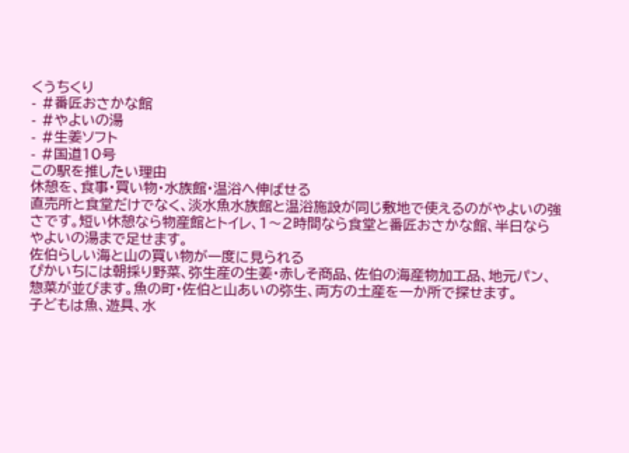くうちくり
- #番匠おさかな館
- #やよいの湯
- #生姜ソフト
- #国道10号
この駅を推したい理由
休憩を、食事・買い物・水族館・温浴へ伸ばせる
直売所と食堂だけでなく、淡水魚水族館と温浴施設が同じ敷地で使えるのがやよいの強さです。短い休憩なら物産館とトイレ、1〜2時間なら食堂と番匠おさかな館、半日ならやよいの湯まで足せます。
佐伯らしい海と山の買い物が一度に見られる
ぴかいちには朝採り野菜、弥生産の生姜・赤しそ商品、佐伯の海産物加工品、地元パン、惣菜が並びます。魚の町・佐伯と山あいの弥生、両方の土産を一か所で探せます。
子どもは魚、遊具、水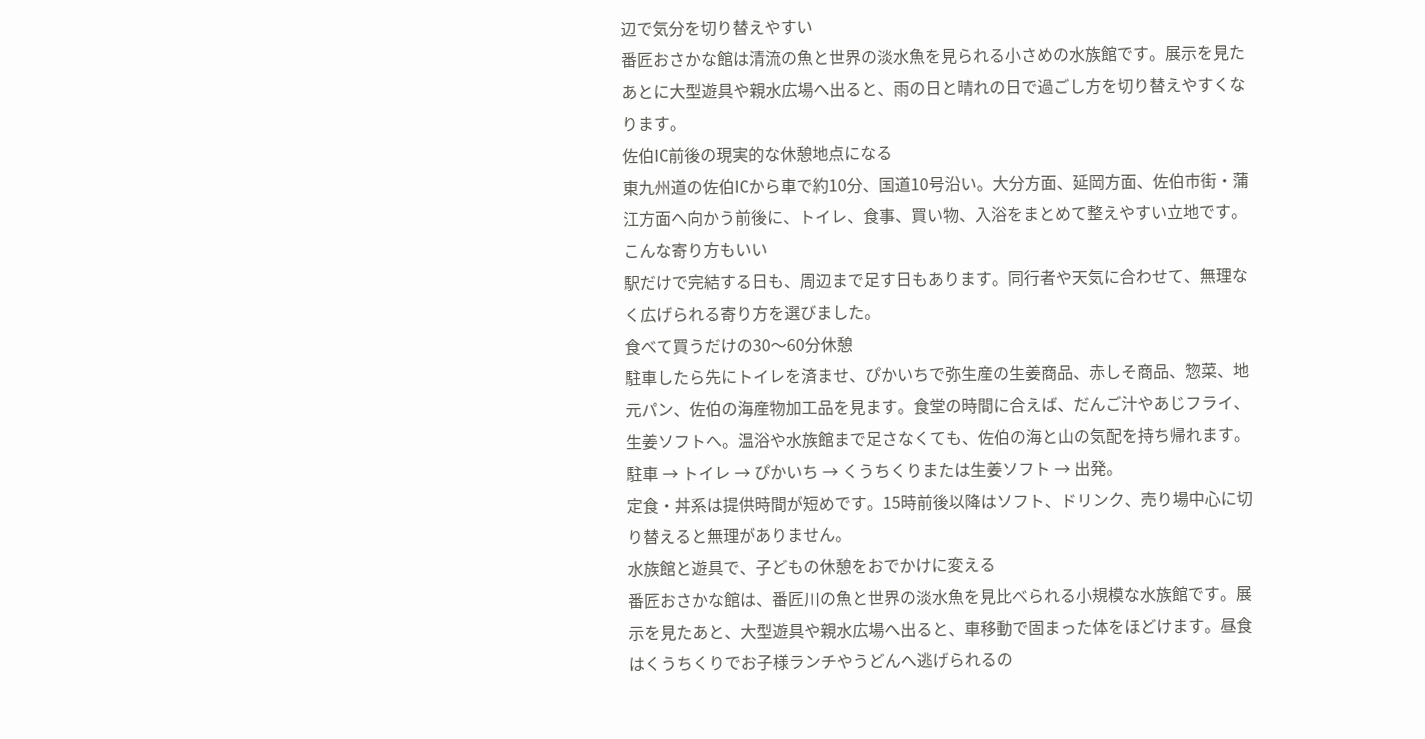辺で気分を切り替えやすい
番匠おさかな館は清流の魚と世界の淡水魚を見られる小さめの水族館です。展示を見たあとに大型遊具や親水広場へ出ると、雨の日と晴れの日で過ごし方を切り替えやすくなります。
佐伯IC前後の現実的な休憩地点になる
東九州道の佐伯ICから車で約10分、国道10号沿い。大分方面、延岡方面、佐伯市街・蒲江方面へ向かう前後に、トイレ、食事、買い物、入浴をまとめて整えやすい立地です。
こんな寄り方もいい
駅だけで完結する日も、周辺まで足す日もあります。同行者や天気に合わせて、無理なく広げられる寄り方を選びました。
食べて買うだけの30〜60分休憩
駐車したら先にトイレを済ませ、ぴかいちで弥生産の生姜商品、赤しそ商品、惣菜、地元パン、佐伯の海産物加工品を見ます。食堂の時間に合えば、だんご汁やあじフライ、生姜ソフトへ。温浴や水族館まで足さなくても、佐伯の海と山の気配を持ち帰れます。
駐車 → トイレ → ぴかいち → くうちくりまたは生姜ソフト → 出発。
定食・丼系は提供時間が短めです。15時前後以降はソフト、ドリンク、売り場中心に切り替えると無理がありません。
水族館と遊具で、子どもの休憩をおでかけに変える
番匠おさかな館は、番匠川の魚と世界の淡水魚を見比べられる小規模な水族館です。展示を見たあと、大型遊具や親水広場へ出ると、車移動で固まった体をほどけます。昼食はくうちくりでお子様ランチやうどんへ逃げられるの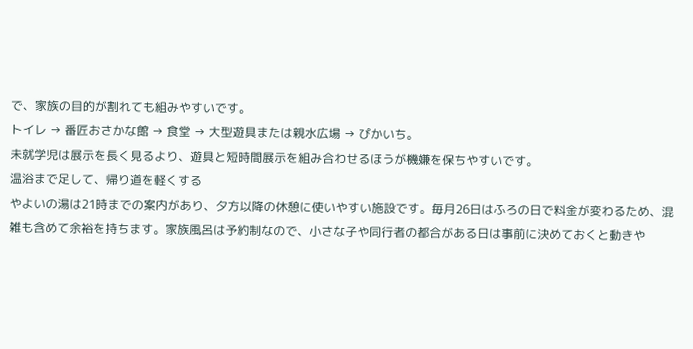で、家族の目的が割れても組みやすいです。
トイレ → 番匠おさかな館 → 食堂 → 大型遊具または親水広場 → ぴかいち。
未就学児は展示を長く見るより、遊具と短時間展示を組み合わせるほうが機嫌を保ちやすいです。
温浴まで足して、帰り道を軽くする
やよいの湯は21時までの案内があり、夕方以降の休憩に使いやすい施設です。毎月26日はふろの日で料金が変わるため、混雑も含めて余裕を持ちます。家族風呂は予約制なので、小さな子や同行者の都合がある日は事前に決めておくと動きや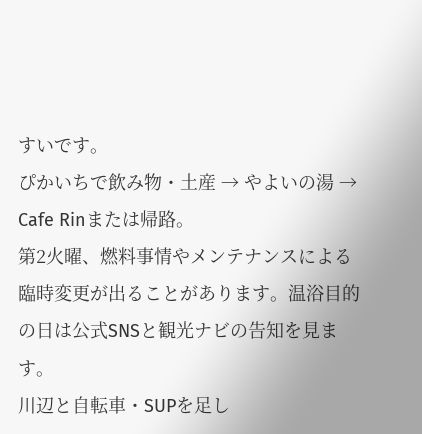すいです。
ぴかいちで飲み物・土産 → やよいの湯 → Cafe Rinまたは帰路。
第2火曜、燃料事情やメンテナンスによる臨時変更が出ることがあります。温浴目的の日は公式SNSと観光ナビの告知を見ます。
川辺と自転車・SUPを足し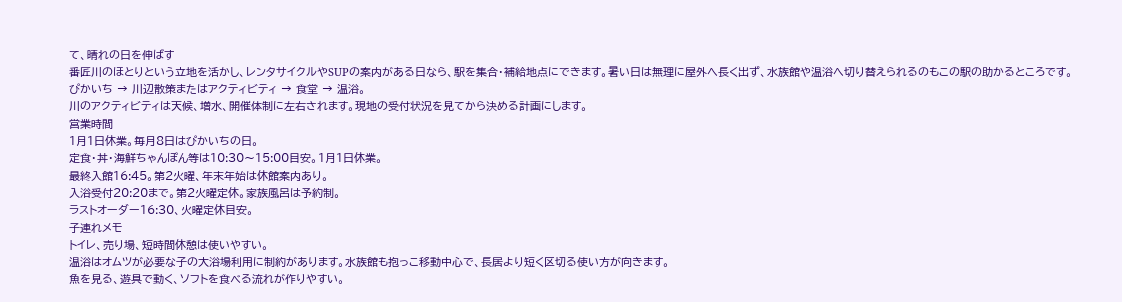て、晴れの日を伸ばす
番匠川のほとりという立地を活かし、レンタサイクルやSUPの案内がある日なら、駅を集合・補給地点にできます。暑い日は無理に屋外へ長く出ず、水族館や温浴へ切り替えられるのもこの駅の助かるところです。
ぴかいち → 川辺散策またはアクティビティ → 食堂 → 温浴。
川のアクティビティは天候、増水、開催体制に左右されます。現地の受付状況を見てから決める計画にします。
営業時間
1月1日休業。毎月8日はぴかいちの日。
定食・丼・海鮮ちゃんぽん等は10:30〜15:00目安。1月1日休業。
最終入館16:45。第2火曜、年末年始は休館案内あり。
入浴受付20:20まで。第2火曜定休。家族風呂は予約制。
ラストオーダー16:30、火曜定休目安。
子連れメモ
トイレ、売り場、短時間休憩は使いやすい。
温浴はオムツが必要な子の大浴場利用に制約があります。水族館も抱っこ移動中心で、長居より短く区切る使い方が向きます。
魚を見る、遊具で動く、ソフトを食べる流れが作りやすい。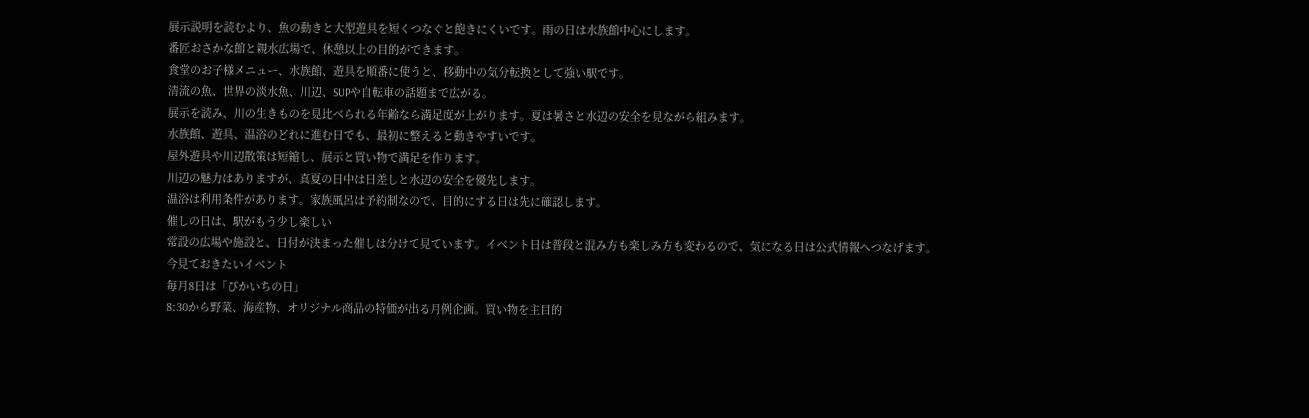展示説明を読むより、魚の動きと大型遊具を短くつなぐと飽きにくいです。雨の日は水族館中心にします。
番匠おさかな館と親水広場で、休憩以上の目的ができます。
食堂のお子様メニュー、水族館、遊具を順番に使うと、移動中の気分転換として強い駅です。
清流の魚、世界の淡水魚、川辺、SUPや自転車の話題まで広がる。
展示を読み、川の生きものを見比べられる年齢なら満足度が上がります。夏は暑さと水辺の安全を見ながら組みます。
水族館、遊具、温浴のどれに進む日でも、最初に整えると動きやすいです。
屋外遊具や川辺散策は短縮し、展示と買い物で満足を作ります。
川辺の魅力はありますが、真夏の日中は日差しと水辺の安全を優先します。
温浴は利用条件があります。家族風呂は予約制なので、目的にする日は先に確認します。
催しの日は、駅がもう少し楽しい
常設の広場や施設と、日付が決まった催しは分けて見ています。イベント日は普段と混み方も楽しみ方も変わるので、気になる日は公式情報へつなげます。
今見ておきたいイベント
毎月8日は「ぴかいちの日」
8:30から野菜、海産物、オリジナル商品の特価が出る月例企画。買い物を主目的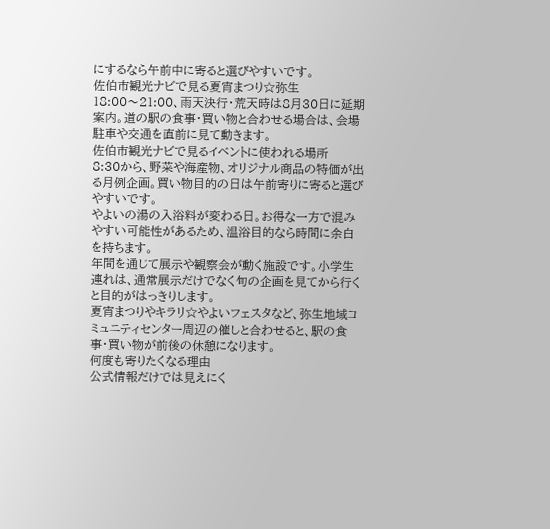にするなら午前中に寄ると選びやすいです。
佐伯市観光ナビで見る夏宵まつり☆弥生
18:00〜21:00、雨天決行・荒天時は8月30日に延期案内。道の駅の食事・買い物と合わせる場合は、会場駐車や交通を直前に見て動きます。
佐伯市観光ナビで見るイベントに使われる場所
8:30から、野菜や海産物、オリジナル商品の特価が出る月例企画。買い物目的の日は午前寄りに寄ると選びやすいです。
やよいの湯の入浴料が変わる日。お得な一方で混みやすい可能性があるため、温浴目的なら時間に余白を持ちます。
年間を通じて展示や観察会が動く施設です。小学生連れは、通常展示だけでなく旬の企画を見てから行くと目的がはっきりします。
夏宵まつりやキラリ☆やよいフェスタなど、弥生地域コミュニティセンター周辺の催しと合わせると、駅の食事・買い物が前後の休憩になります。
何度も寄りたくなる理由
公式情報だけでは見えにく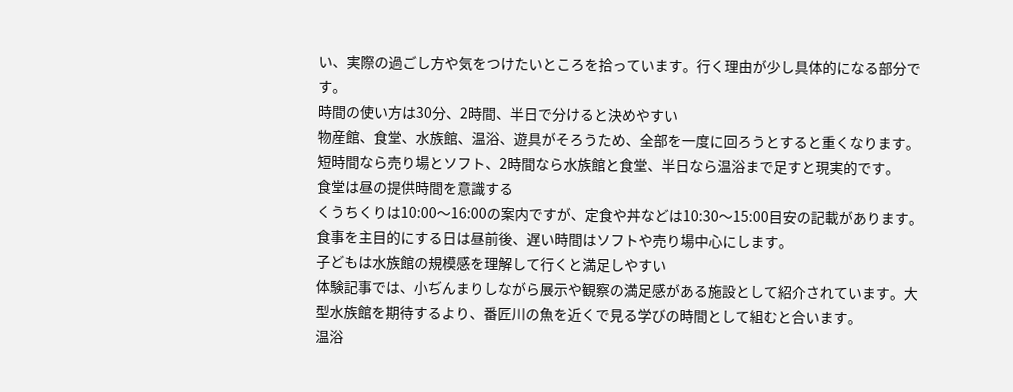い、実際の過ごし方や気をつけたいところを拾っています。行く理由が少し具体的になる部分です。
時間の使い方は30分、2時間、半日で分けると決めやすい
物産館、食堂、水族館、温浴、遊具がそろうため、全部を一度に回ろうとすると重くなります。短時間なら売り場とソフト、2時間なら水族館と食堂、半日なら温浴まで足すと現実的です。
食堂は昼の提供時間を意識する
くうちくりは10:00〜16:00の案内ですが、定食や丼などは10:30〜15:00目安の記載があります。食事を主目的にする日は昼前後、遅い時間はソフトや売り場中心にします。
子どもは水族館の規模感を理解して行くと満足しやすい
体験記事では、小ぢんまりしながら展示や観察の満足感がある施設として紹介されています。大型水族館を期待するより、番匠川の魚を近くで見る学びの時間として組むと合います。
温浴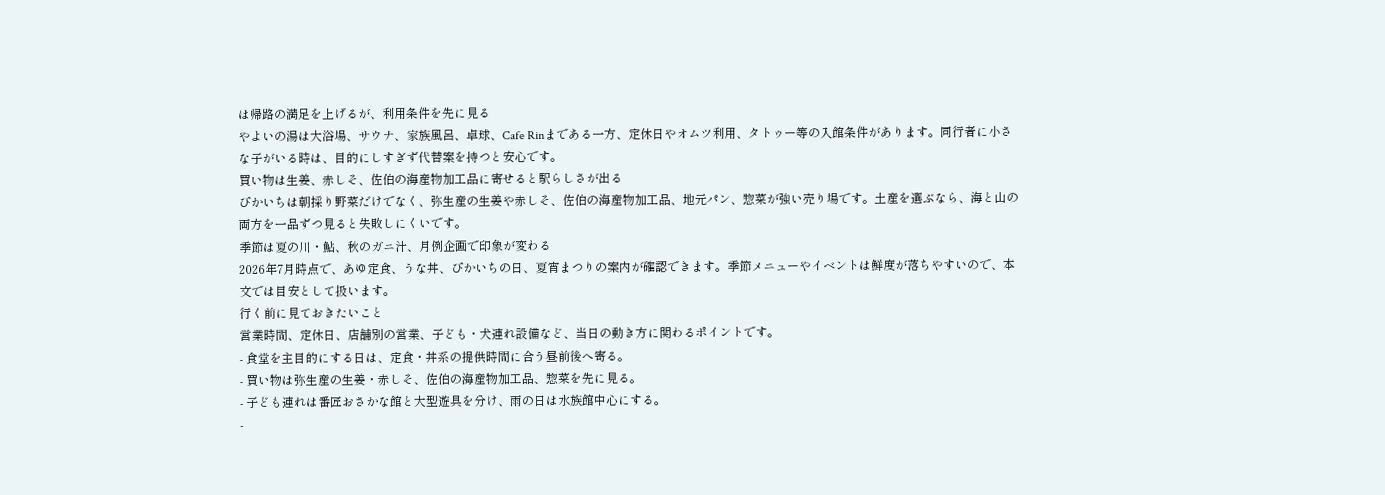は帰路の満足を上げるが、利用条件を先に見る
やよいの湯は大浴場、サウナ、家族風呂、卓球、Cafe Rinまである一方、定休日やオムツ利用、タトゥー等の入館条件があります。同行者に小さな子がいる時は、目的にしすぎず代替案を持つと安心です。
買い物は生姜、赤しそ、佐伯の海産物加工品に寄せると駅らしさが出る
ぴかいちは朝採り野菜だけでなく、弥生産の生姜や赤しそ、佐伯の海産物加工品、地元パン、惣菜が強い売り場です。土産を選ぶなら、海と山の両方を一品ずつ見ると失敗しにくいです。
季節は夏の川・鮎、秋のガニ汁、月例企画で印象が変わる
2026年7月時点で、あゆ定食、うな丼、ぴかいちの日、夏宵まつりの案内が確認できます。季節メニューやイベントは鮮度が落ちやすいので、本文では目安として扱います。
行く前に見ておきたいこと
営業時間、定休日、店舗別の営業、子ども・犬連れ設備など、当日の動き方に関わるポイントです。
- 食堂を主目的にする日は、定食・丼系の提供時間に合う昼前後へ寄る。
- 買い物は弥生産の生姜・赤しそ、佐伯の海産物加工品、惣菜を先に見る。
- 子ども連れは番匠おさかな館と大型遊具を分け、雨の日は水族館中心にする。
-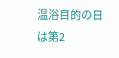温浴目的の日は第2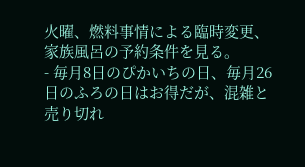火曜、燃料事情による臨時変更、家族風呂の予約条件を見る。
- 毎月8日のぴかいちの日、毎月26日のふろの日はお得だが、混雑と売り切れ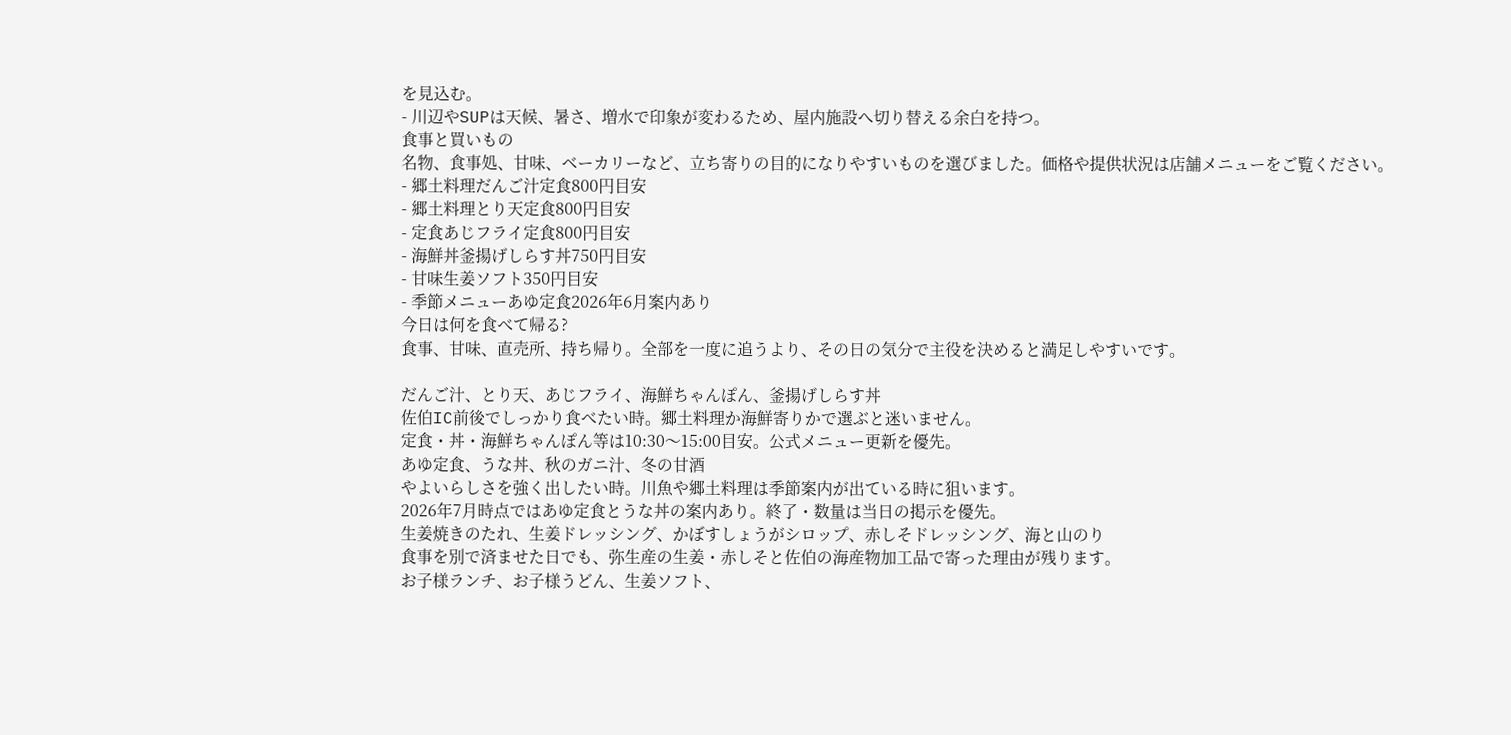を見込む。
- 川辺やSUPは天候、暑さ、増水で印象が変わるため、屋内施設へ切り替える余白を持つ。
食事と買いもの
名物、食事処、甘味、ベーカリーなど、立ち寄りの目的になりやすいものを選びました。価格や提供状況は店舗メニューをご覧ください。
- 郷土料理だんご汁定食800円目安
- 郷土料理とり天定食800円目安
- 定食あじフライ定食800円目安
- 海鮮丼釜揚げしらす丼750円目安
- 甘味生姜ソフト350円目安
- 季節メニューあゆ定食2026年6月案内あり
今日は何を食べて帰る?
食事、甘味、直売所、持ち帰り。全部を一度に追うより、その日の気分で主役を決めると満足しやすいです。

だんご汁、とり天、あじフライ、海鮮ちゃんぽん、釜揚げしらす丼
佐伯IC前後でしっかり食べたい時。郷土料理か海鮮寄りかで選ぶと迷いません。
定食・丼・海鮮ちゃんぽん等は10:30〜15:00目安。公式メニュー更新を優先。
あゆ定食、うな丼、秋のガニ汁、冬の甘酒
やよいらしさを強く出したい時。川魚や郷土料理は季節案内が出ている時に狙います。
2026年7月時点ではあゆ定食とうな丼の案内あり。終了・数量は当日の掲示を優先。
生姜焼きのたれ、生姜ドレッシング、かぼすしょうがシロップ、赤しそドレッシング、海と山のり
食事を別で済ませた日でも、弥生産の生姜・赤しそと佐伯の海産物加工品で寄った理由が残ります。
お子様ランチ、お子様うどん、生姜ソフト、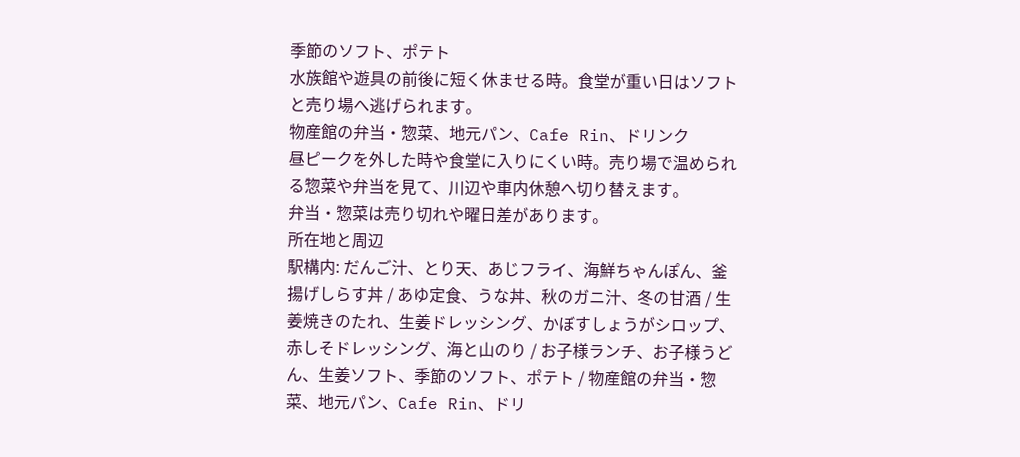季節のソフト、ポテト
水族館や遊具の前後に短く休ませる時。食堂が重い日はソフトと売り場へ逃げられます。
物産館の弁当・惣菜、地元パン、Cafe Rin、ドリンク
昼ピークを外した時や食堂に入りにくい時。売り場で温められる惣菜や弁当を見て、川辺や車内休憩へ切り替えます。
弁当・惣菜は売り切れや曜日差があります。
所在地と周辺
駅構内: だんご汁、とり天、あじフライ、海鮮ちゃんぽん、釜揚げしらす丼 / あゆ定食、うな丼、秋のガニ汁、冬の甘酒 / 生姜焼きのたれ、生姜ドレッシング、かぼすしょうがシロップ、赤しそドレッシング、海と山のり / お子様ランチ、お子様うどん、生姜ソフト、季節のソフト、ポテト / 物産館の弁当・惣菜、地元パン、Cafe Rin、ドリ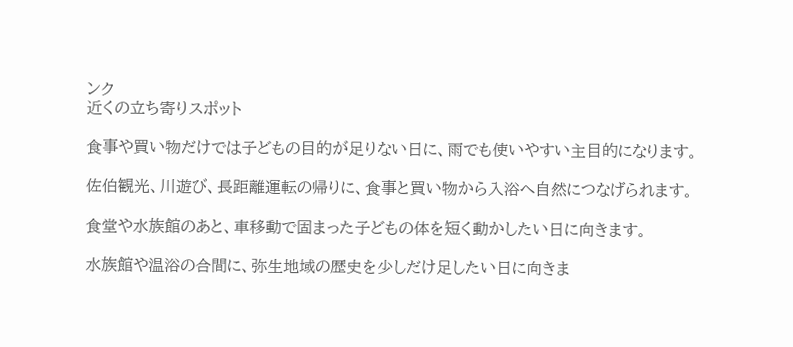ンク
近くの立ち寄りスポット

食事や買い物だけでは子どもの目的が足りない日に、雨でも使いやすい主目的になります。

佐伯観光、川遊び、長距離運転の帰りに、食事と買い物から入浴へ自然につなげられます。

食堂や水族館のあと、車移動で固まった子どもの体を短く動かしたい日に向きます。

水族館や温浴の合間に、弥生地域の歴史を少しだけ足したい日に向きま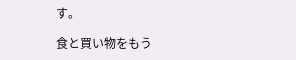す。

食と買い物をもう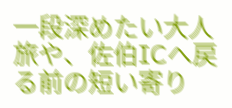一段深めたい大人旅や、佐伯ICへ戻る前の短い寄り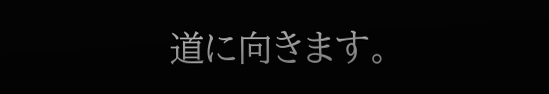道に向きます。